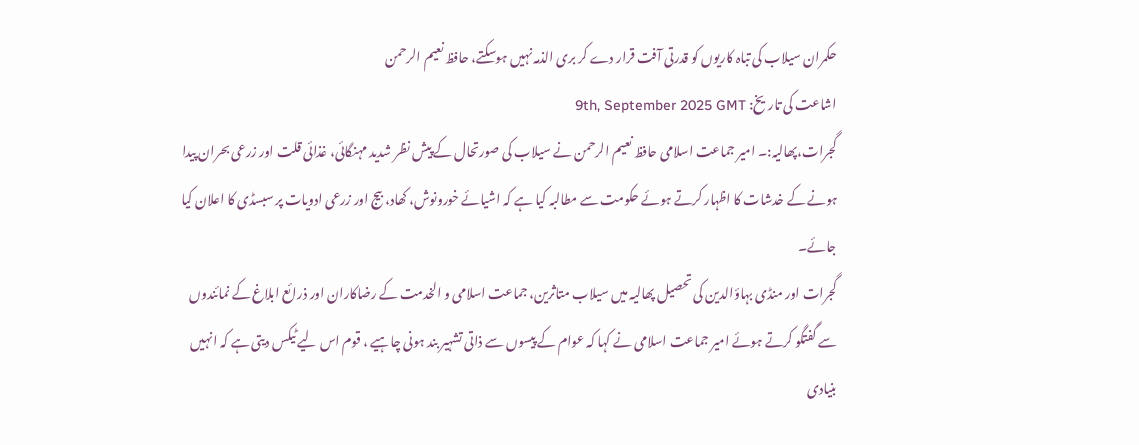حکمران سیلاب کی تباہ کاریوں کو قدرتی آفت قرار دے کر بری الذمہ نہیں ہوسکتے، حافظ نعیم الرحمن
اشاعت کی تاریخ: 9th, September 2025 GMT
گجرات،پھالیہ:۔ امیر جماعت اسلامی حافظ نعیم الرحمن نے سیلاب کی صورتحال کے پیش نظر شدید مہنگائی، غذائی قلت اور زرعی بحران پیدا ہونے کے خدشات کا اظہار کرتے ہوئے حکومت سے مطالبہ کیا ہے کہ اشیائے خورونوش، کھاد، بیج اور زرعی ادویات پر سبسڈی کا اعلان کیا جائے۔
گجرات اور منڈی بہاؤالدین کی تحصیل پھالیہ میں سیلاب متاثرین، جماعت اسلامی و الخدمت کے رضاکاران اور ذرائع ابلاغ کے نمائندوں سے گفتگو کرتے ہوئے امیر جماعت اسلامی نے کہا کہ عوام کے پیسوں سے ذاتی تشہیر بند ہونی چاہیے ، قوم اس لیے ٹیکس دیتی ہے کہ انہیں بنیادی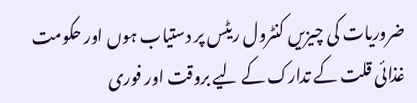ضروریات کی چیزیں کنٹرول ریٹس پر دستیاب ہوں اور حکومت غذائی قلت کے تدارک کے لیے بروقت اور فوری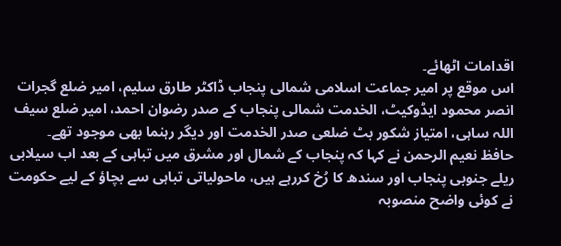اقدامات اٹھائے۔
اس موقع پر امیر جماعت اسلامی شمالی پنجاب ڈاکٹر طارق سلیم، امیر ضلع گجرات انصر محمود ایڈوکیٹ، الخدمت شمالی پنجاب کے صدر رضوان احمد، امیر ضلع سیف اللہ ساہی، امتیاز شکور بٹ ضلعی صدر الخدمت اور دیگر رہنما بھی موجود تھے۔
حافظ نعیم الرحمن نے کہا کہ پنجاب کے شمال اور مشرق میں تباہی کے بعد اب سیلابی ریلے جنوبی پنجاب اور سندھ کا رُخ کررہے ہیں، ماحولیاتی تباہی سے بچاؤ کے لیے حکومت نے کوئی واضح منصوبہ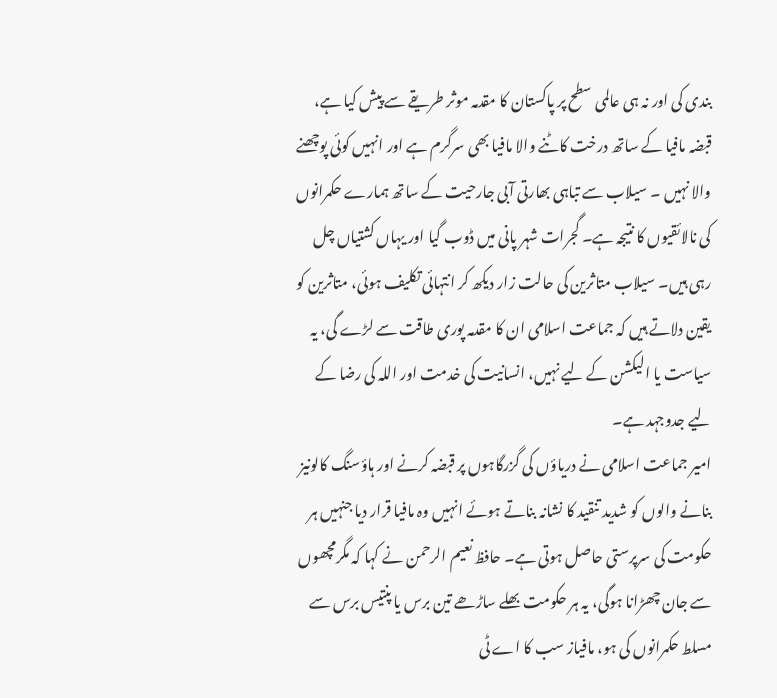بندی کی اور نہ ہی عالمی سطح پر پاکستان کا مقدمہ موثر طریقے سے پیش کیا ہے، قبضہ مافیا کے ساتھ درخت کاٹنے والا مافیا بھی سرگرم ہے اور انہیں کوئی پوچھنے والا نہیں ۔ سیلاب سے تباہی بھارتی آبی جارحیت کے ساتھ ہمارے حکمرانوں کی نالائقیوں کا نتیجہ ہے۔ گجرات شہر پانی میں ڈوب گیا اور یہاں کشتیاں چل رہی ہیں۔ سیلاب متاثرین کی حالت زار دیکھ کر انتہائی تکلیف ہوئی، متاثرین کو یقین دلاتے ہیں کہ جماعت اسلامی ان کا مقدمہ پوری طاقت سے لڑے گی، یہ سیاست یا الیکشن کے لیے نہیں، انسانیت کی خدمت اور اللہ کی رضا کے لیے جدوجہد ہے۔
امیر جماعت اسلامی نے دریاؤں کی گزرگاہوں پر قبضہ کرنے اور ہاؤسنگ کالونیز بنانے والوں کو شدید تنقید کا نشانہ بناتے ہوئے انہیں وہ مافیا قرار دیا جنہیں ہر حکومت کی سرپرستی حاصل ہوتی ہے۔ حافظ نعیم الرحمن نے کہا کہ مگرمچھوں سے جان چھڑانا ہوگی، یہ ہر حکومت بھلے ساڑھے تین برس یا پنتیس برس سے مسلط حکمرانوں کی ہو، مافیاز سب کا اے ٹی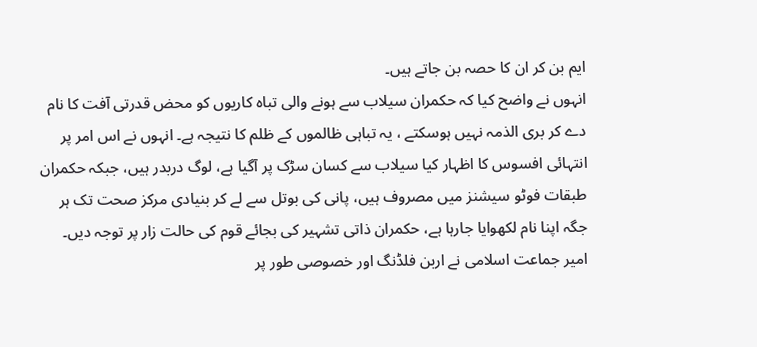ایم بن کر ان کا حصہ بن جاتے ہیں۔
انہوں نے واضح کیا کہ حکمران سیلاب سے ہونے والی تباہ کاریوں کو محض قدرتی آفت کا نام دے کر بری الذمہ نہیں ہوسکتے ، یہ تباہی ظالموں کے ظلم کا نتیجہ ہے۔ انہوں نے اس امر پر انتہائی افسوس کا اظہار کیا سیلاب سے کسان سڑک پر آگیا ہے، لوگ دربدر ہیں، جبکہ حکمران طبقات فوٹو سیشنز میں مصروف ہیں، پانی کی بوتل سے لے کر بنیادی مرکز صحت تک ہر جگہ اپنا نام لکھوایا جارہا ہے، حکمران ذاتی تشہیر کی بجائے قوم کی حالت زار پر توجہ دیں۔
امیر جماعت اسلامی نے اربن فلڈنگ اور خصوصی طور پر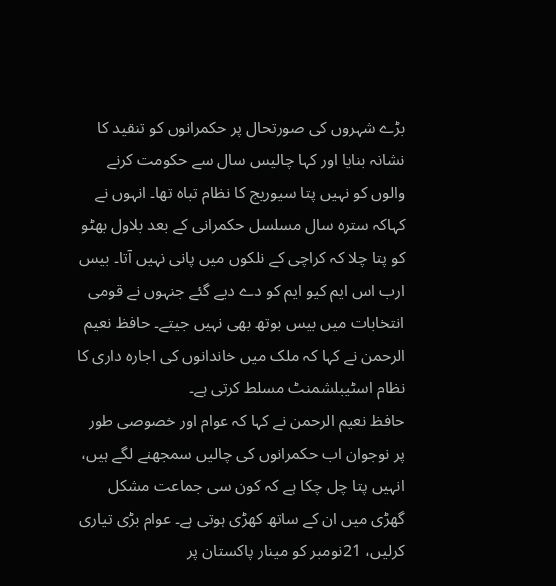بڑے شہروں کی صورتحال پر حکمرانوں کو تنقید کا نشانہ بنایا اور کہا چالیس سال سے حکومت کرنے والوں کو نہیں پتا سیوریج کا نظام تباہ تھا۔ انہوں نے کہاکہ سترہ سال مسلسل حکمرانی کے بعد بلاول بھٹو کو پتا چلا کہ کراچی کے نلکوں میں پانی نہیں آتا۔ بیس ارب اس ایم کیو ایم کو دے دیے گئے جنہوں نے قومی انتخابات میں بیس بوتھ بھی نہیں جیتے۔ حافظ نعیم الرحمن نے کہا کہ ملک میں خاندانوں کی اجارہ داری کا نظام اسٹیبلشمنٹ مسلط کرتی ہے۔
حافظ نعیم الرحمن نے کہا کہ عوام اور خصوصی طور پر نوجوان اب حکمرانوں کی چالیں سمجھنے لگے ہیں، انہیں پتا چل چکا ہے کہ کون سی جماعت مشکل گھڑی میں ان کے ساتھ کھڑی ہوتی ہے۔ عوام بڑی تیاری کرلیں، 21نومبر کو مینار پاکستان پر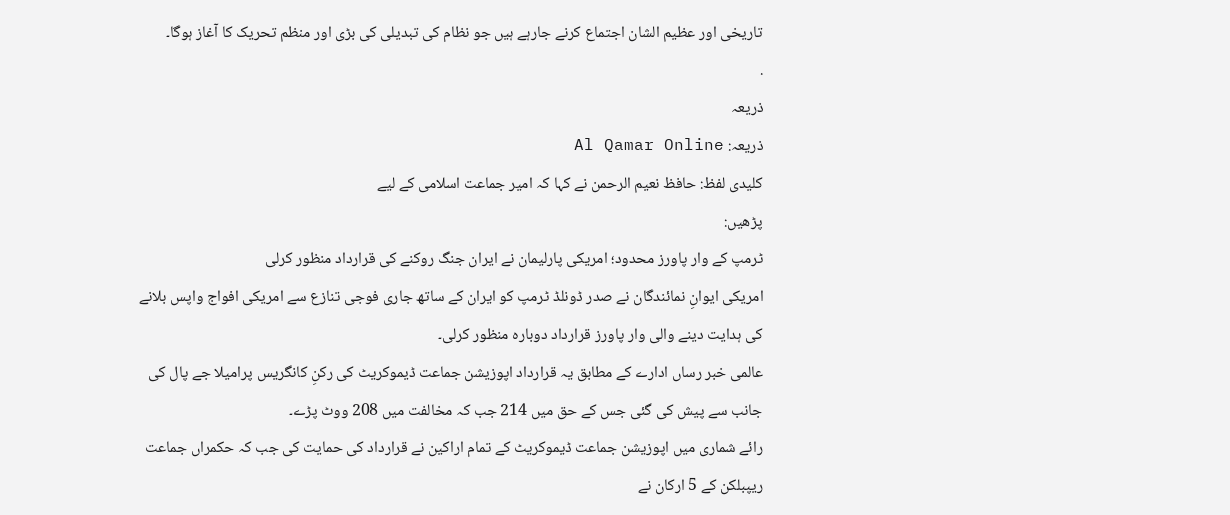تاریخی اور عظیم الشان اجتماع کرنے جارہے ہیں جو نظام کی تبدیلی کی بڑی اور منظم تحریک کا آغاز ہوگا۔
.
ذریعہ
ذریعہ: Al Qamar Online
کلیدی لفظ: حافظ نعیم الرحمن نے کہا کہ امیر جماعت اسلامی کے لیے
پڑھیں:
ٹرمپ کے وار پاورز محدود؛ امریکی پارلیمان نے ایران جنگ روکنے کی قرارداد منظور کرلی
امریکی ایوانِ نمائندگان نے صدر ڈونلڈ ٹرمپ کو ایران کے ساتھ جاری فوجی تنازع سے امریکی افواج واپس بلانے کی ہدایت دینے والی وار پاورز قرارداد دوبارہ منظور کرلی۔
عالمی خبر رساں ادارے کے مطابق یہ قرارداد اپوزیشن جماعت ڈیموکریٹ کی رکنِ کانگریس پرامیلا جے پال کی جانب سے پیش کی گئی جس کے حق میں 214 جب کہ مخالفت میں 208 ووٹ پڑے۔
رائے شماری میں اپوزیشن جماعت ڈیموکریٹ کے تمام اراکین نے قرارداد کی حمایت کی جب کہ حکمراں جماعت ریپبلکن کے 5 ارکان نے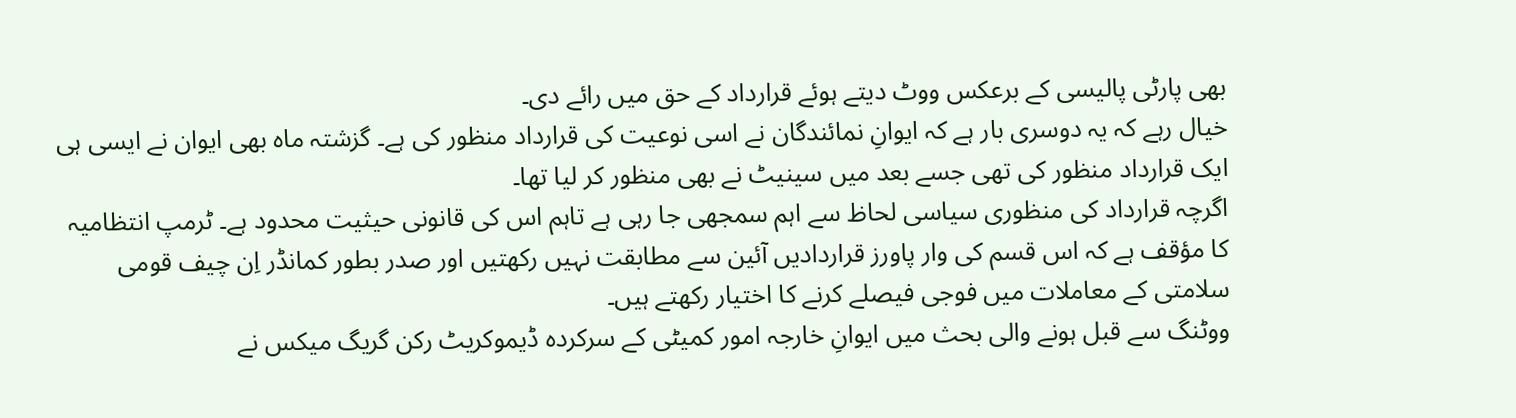بھی پارٹی پالیسی کے برعکس ووٹ دیتے ہوئے قرارداد کے حق میں رائے دی۔
خیال رہے کہ یہ دوسری بار ہے کہ ایوانِ نمائندگان نے اسی نوعیت کی قرارداد منظور کی ہے۔ گزشتہ ماہ بھی ایوان نے ایسی ہی ایک قرارداد منظور کی تھی جسے بعد میں سینیٹ نے بھی منظور کر لیا تھا۔
اگرچہ قرارداد کی منظوری سیاسی لحاظ سے اہم سمجھی جا رہی ہے تاہم اس کی قانونی حیثیت محدود ہے۔ ٹرمپ انتظامیہ کا مؤقف ہے کہ اس قسم کی وار پاورز قراردادیں آئین سے مطابقت نہیں رکھتیں اور صدر بطور کمانڈر اِن چیف قومی سلامتی کے معاملات میں فوجی فیصلے کرنے کا اختیار رکھتے ہیں۔
ووٹنگ سے قبل ہونے والی بحث میں ایوانِ خارجہ امور کمیٹی کے سرکردہ ڈیموکریٹ رکن گریگ میکس نے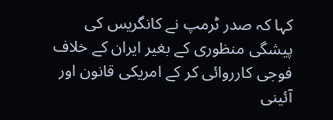کہا کہ صدر ٹرمپ نے کانگریس کی پیشگی منظوری کے بغیر ایران کے خلاف فوجی کارروائی کر کے امریکی قانون اور آئینی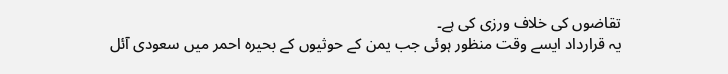تقاضوں کی خلاف ورزی کی ہے۔
یہ قرارداد ایسے وقت منظور ہوئی جب یمن کے حوثیوں کے بحیرہ احمر میں سعودی آئل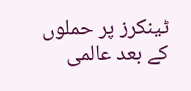ٹینکرز پر حملوں کے بعد عالمی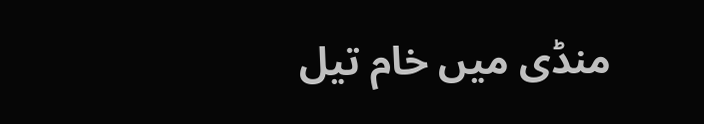منڈی میں خام تیل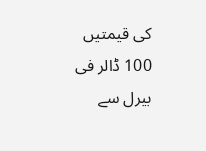کی قیمتیں 100 ڈالر فی بیرل سے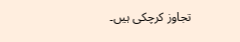تجاوز کرچکی ہیں۔